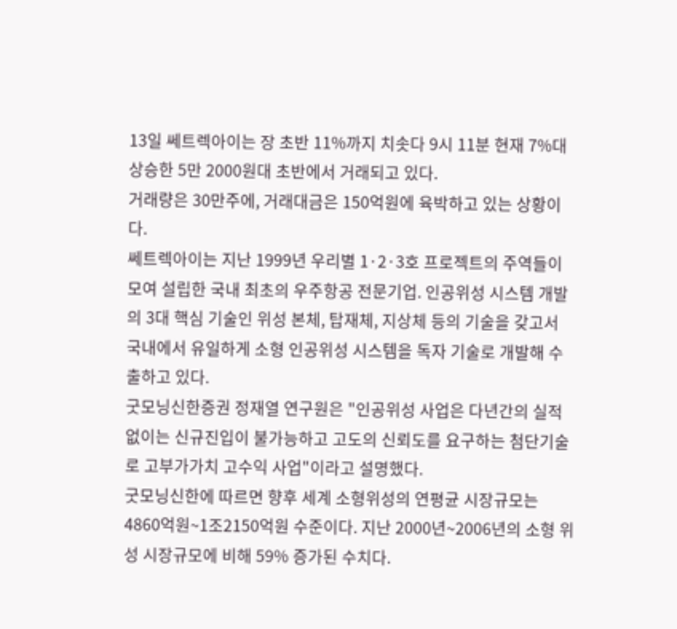13일 쎄트렉아이는 장 초반 11%까지 치솟다 9시 11분 현재 7%대 상승한 5만 2000원대 초반에서 거래되고 있다.
거래량은 30만주에, 거래대금은 150억원에 육박하고 있는 상황이다.
쎄트렉아이는 지난 1999년 우리별 1·2·3호 프로젝트의 주역들이 모여 설립한 국내 최초의 우주항공 전문기업. 인공위성 시스템 개발의 3대 핵심 기술인 위성 본체, 탑재체, 지상체 등의 기술을 갖고서 국내에서 유일하게 소형 인공위성 시스템을 독자 기술로 개발해 수출하고 있다.
굿모닝신한증권 정재열 연구원은 "인공위성 사업은 다년간의 실적없이는 신규진입이 불가능하고 고도의 신뢰도를 요구하는 첨단기술로 고부가가치 고수익 사업"이라고 설명했다.
굿모닝신한에 따르면 향후 세계 소형위성의 연평균 시장규모는 4860억원~1조2150억원 수준이다. 지난 2000년~2006년의 소형 위성 시장규모에 비해 59% 증가된 수치다.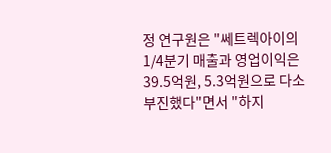정 연구원은 "쎄트렉아이의 1/4분기 매출과 영업이익은 39.5억원, 5.3억원으로 다소 부진했다"면서 "하지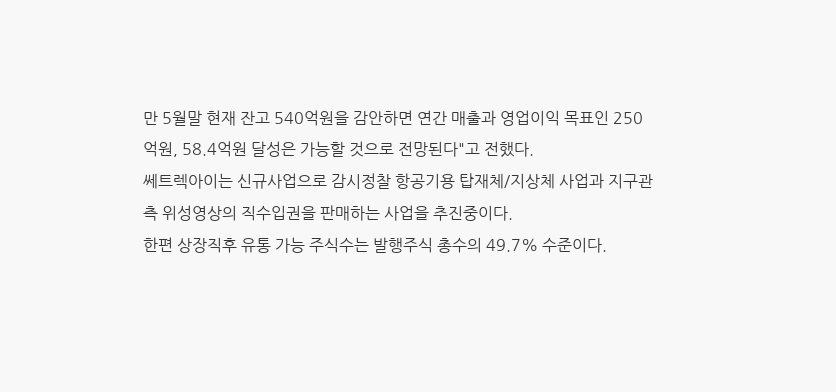만 5월말 현재 잔고 540억원을 감안하면 연간 매출과 영업이익 목표인 250억원, 58.4억원 달성은 가능할 것으로 전망된다"고 전했다.
쎄트렉아이는 신규사업으로 감시정찰 항공기용 탑재체/지상체 사업과 지구관측 위성영상의 직수입권을 판매하는 사업을 추진중이다.
한편 상장직후 유통 가능 주식수는 발행주식 총수의 49.7% 수준이다.